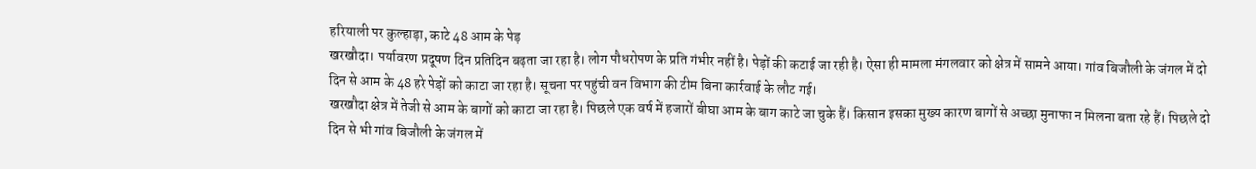हरियाली पर कुल्हाड़ा, काटे 48 आम के पेड़
खरखौदा। पर्यावरण प्रदूषण दिन प्रतिदिन बढ़ता जा रहा है। लोग पौधरोपण के प्रति गंभीर नहीं है। पेड़ों की कटाई जा रही है। ऐसा ही मामला मंगलवार को क्षेत्र में सामने आया। गांव बिजौली के जंगल में दो दिन से आम के 48 हरे पेड़ों को काटा जा रहा है। सूचना पर पहुंची वन विभाग की टीम बिना कार्रवाई के लौट गई।
खरखौदा क्षेत्र में तेजी से आम के बागों को काटा जा रहा है। पिछले एक वर्ष में हजारों बीघा आम के बाग काटे जा चुके हैं। किसान इसका मुख्य कारण बागों से अच्छा मुनाफा न मिलना बता रहे हैं। पिछले दो दिन से भी गांव बिजौली के जंगल में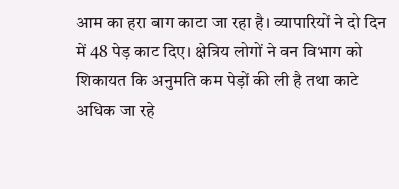आम का हरा बाग काटा जा रहा है। व्यापारियों ने दो दिन में 48 पेड़ काट दिए। क्षेत्रिय लोगों ने वन विभाग को शिकायत कि अनुमति कम पेड़ों की ली है तथा काटे अधिक जा रहे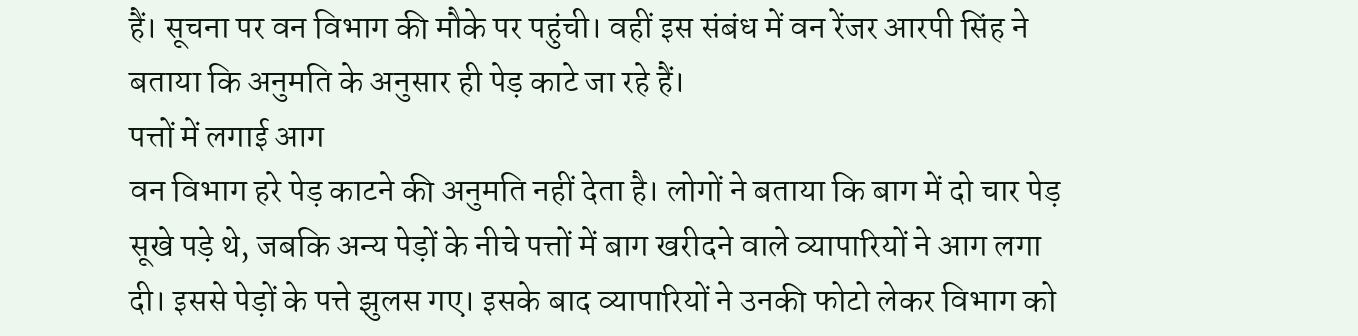हैं। सूचना पर वन विभाग की मौके पर पहुंची। वहीं इस संबंध में वन रेंजर आरपी सिंह ने बताया कि अनुमति के अनुसार ही पेड़ काटे जा रहे हैं।
पत्तों में लगाई आग
वन विभाग हरे पेड़ काटने की अनुमति नहीं देता है। लोगों ने बताया कि बाग में दो चार पेड़ सूखे पड़े थे, जबकि अन्य पेड़ों के नीचे पत्तों में बाग खरीदने वाले व्यापारियों ने आग लगा दी। इससे पेड़ों के पत्ते झुलस गए। इसके बाद व्यापारियों ने उनकी फोटो लेकर विभाग को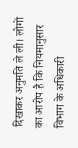दिखाकर अनुमति ले ली। लोगों का आरोप है कि नियमानुसार विभाग के अधिकारी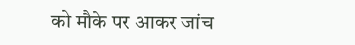को मौके पर आकर जांच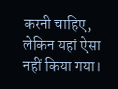करनी चाहिए, लेकिन यहां ऐसा नहीं किया गया।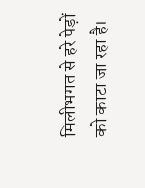मिलीभगत से हरे पेड़ों को काटा जा रहा है।